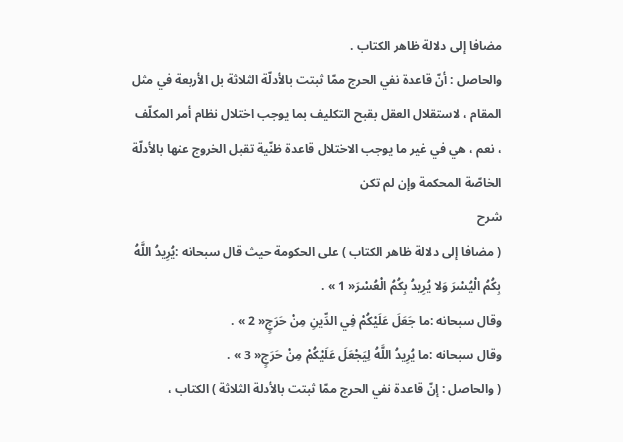مضافا إلى دلالة ظاهر الكتاب .
والحاصل : أنّ قاعدة نفي الحرج ممّا ثبتت بالأدلّة الثلاثة بل الأربعة في مثل المقام ، لاستقلال العقل بقبح التكليف بما يوجب اختلال نظام أمر المكلّف ، نعم ، هي في غير ما يوجب الاختلال قاعدة ظنّية تقبل الخروج عنها بالأدلّة الخاصّة المحكمة وإن لم تكن
شرح
( مضافا إلى دلالة ظاهر الكتاب ) على الحكومة حيث قال سبحانه :يُرِيدُ اللَّهُ بِكُمُ الْيُسْرَ وَلا يُرِيدُ بِكُمُ الْعُسْرَ« 1 » .
وقال سبحانه :ما جَعَلَ عَلَيْكُمْ فِي الدِّينِ مِنْ حَرَجٍ« 2 » .
وقال سبحانه :ما يُرِيدُ اللَّهُ لِيَجْعَلَ عَلَيْكُمْ مِنْ حَرَجٍ« 3 » .
( والحاصل : إنّ قاعدة نفي الحرج ممّا ثبتت بالأدلة الثلاثة ) الكتاب ،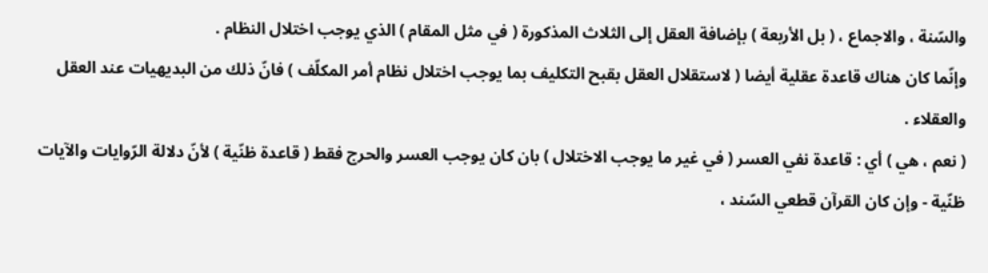والسّنة ، والاجماع ، ( بل الأربعة ) بإضافة العقل إلى الثلاث المذكورة ( في مثل المقام ) الذي يوجب اختلال النظام .
وإنّما كان هناك قاعدة عقلية أيضا ( لاستقلال العقل بقبح التكليف بما يوجب اختلال نظام أمر المكلّف ) فانّ ذلك من البديهيات عند العقل والعقلاء .
( نعم ، هي ) أي : قاعدة نفي العسر ( في غير ما يوجب الاختلال ) بان كان يوجب العسر والحرج فقط ( قاعدة ظنّية ) لأنّ دلالة الرّوايات والآيات ظنّية - وإن كان القرآن قطعي السّند ،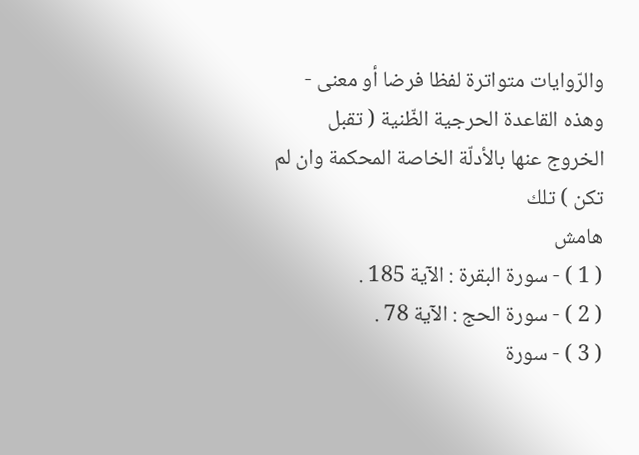والرّوايات متواترة لفظا فرضا أو معنى - وهذه القاعدة الحرجية الظّنية ( تقبل الخروج عنها بالأدلّة الخاصة المحكمة وان لم تكن ) تلك
هامش
( 1 ) - سورة البقرة : الآية 185 .
( 2 ) - سورة الحج : الآية 78 .
( 3 ) - سورة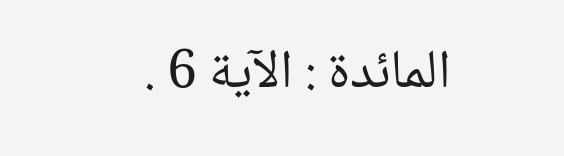المائدة : الآية 6 .